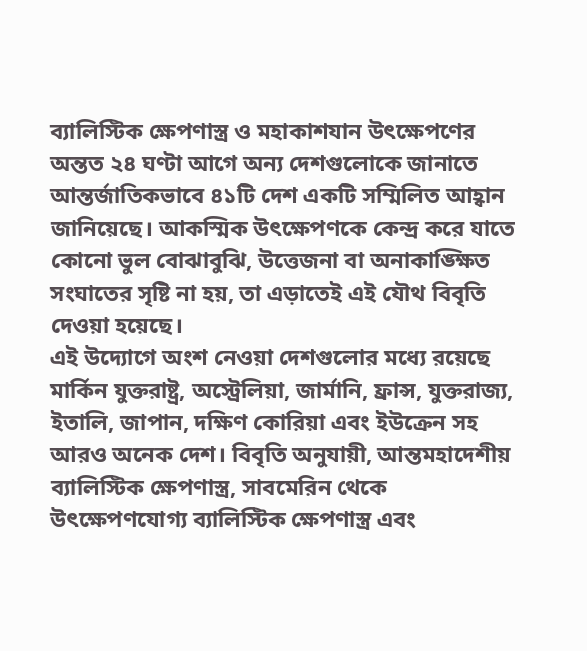ব্যালিস্টিক ক্ষেপণাস্ত্র ও মহাকাশযান উৎক্ষেপণের অন্তত ২৪ ঘণ্টা আগে অন্য দেশগুলোকে জানাতে আন্তর্জাতিকভাবে ৪১টি দেশ একটি সম্মিলিত আহ্বান জানিয়েছে। আকস্মিক উৎক্ষেপণকে কেন্দ্র করে যাতে কোনো ভুল বোঝাবুঝি, উত্তেজনা বা অনাকাঙ্ক্ষিত সংঘাতের সৃষ্টি না হয়, তা এড়াতেই এই যৌথ বিবৃতি দেওয়া হয়েছে।
এই উদ্যোগে অংশ নেওয়া দেশগুলোর মধ্যে রয়েছে মার্কিন যুক্তরাষ্ট্র, অস্ট্রেলিয়া, জার্মানি, ফ্রান্স, যুক্তরাজ্য, ইতালি, জাপান, দক্ষিণ কোরিয়া এবং ইউক্রেন সহ আরও অনেক দেশ। বিবৃতি অনুযায়ী, আন্তমহাদেশীয় ব্যালিস্টিক ক্ষেপণাস্ত্র, সাবমেরিন থেকে উৎক্ষেপণযোগ্য ব্যালিস্টিক ক্ষেপণাস্ত্র এবং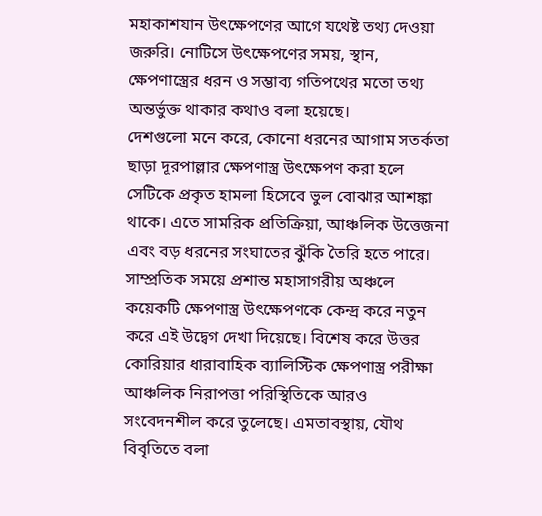মহাকাশযান উৎক্ষেপণের আগে যথেষ্ট তথ্য দেওয়া জরুরি। নোটিসে উৎক্ষেপণের সময়, স্থান, ক্ষেপণাস্ত্রের ধরন ও সম্ভাব্য গতিপথের মতো তথ্য অন্তর্ভুক্ত থাকার কথাও বলা হয়েছে।
দেশগুলো মনে করে, কোনো ধরনের আগাম সতর্কতা ছাড়া দূরপাল্লার ক্ষেপণাস্ত্র উৎক্ষেপণ করা হলে সেটিকে প্রকৃত হামলা হিসেবে ভুল বোঝার আশঙ্কা থাকে। এতে সামরিক প্রতিক্রিয়া, আঞ্চলিক উত্তেজনা এবং বড় ধরনের সংঘাতের ঝুঁকি তৈরি হতে পারে।
সাম্প্রতিক সময়ে প্রশান্ত মহাসাগরীয় অঞ্চলে কয়েকটি ক্ষেপণাস্ত্র উৎক্ষেপণকে কেন্দ্র করে নতুন করে এই উদ্বেগ দেখা দিয়েছে। বিশেষ করে উত্তর কোরিয়ার ধারাবাহিক ব্যালিস্টিক ক্ষেপণাস্ত্র পরীক্ষা আঞ্চলিক নিরাপত্তা পরিস্থিতিকে আরও সংবেদনশীল করে তুলেছে। এমতাবস্থায়, যৌথ বিবৃতিতে বলা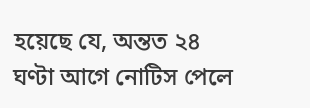হয়েছে যে, অন্তত ২৪ ঘণ্টা আগে নোটিস পেলে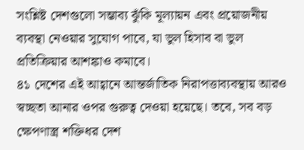সংশ্লিষ্ট দেশগুলো সম্ভাব্য ঝুঁকি মূল্যায়ন এবং প্রয়োজনীয় ব্যবস্থা নেওয়ার সুযোগ পাবে, যা ভুল হিসাব বা ভুল প্রতিক্রিয়ার আশঙ্কাও কমাবে।
৪১ দেশের এই আহ্বানে আন্তর্জাতিক নিরাপত্তাব্যবস্থায় আরও স্বচ্ছতা আনার ওপর গুরুত্ব দেওয়া হয়েছে। তবে, সব বড় ক্ষেপণাস্ত্র শক্তিধর দেশ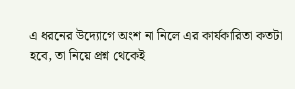এ ধরনের উদ্যোগে অংশ না নিলে এর কার্যকারিতা কতটা হবে, তা নিয়ে প্রশ্ন থেকেই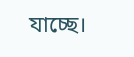যাচ্ছে।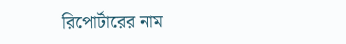রিপোর্টারের নাম